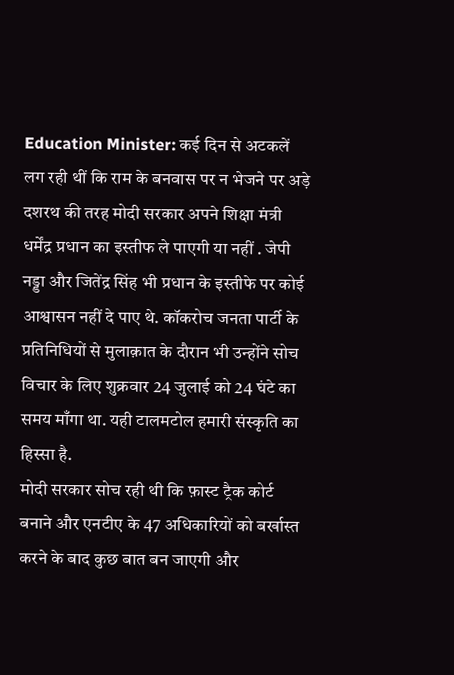Education Minister: कई दिन से अटकलें लग रही थीं कि राम के बनवास पर न भेजने पर अड़े दशरथ की तरह मोदी सरकार अपने शिक्षा मंत्री धर्मेंद्र प्रधान का इस्तीफ ले पाएगी या नहीं . जेपी नड्डा और जितेंद्र सिंह भी प्रधान के इस्तीफे पर कोई आश्वासन नहीं दे पाए थे. कॉकरोच जनता पार्टी के प्रतिनिधियों से मुलाक़ात के दौरान भी उन्होंने सोच विचार के लिए शुक्रवार 24 जुलाई को 24 घंटे का समय माँगा था. यही टालमटोल हमारी संस्कृति का हिस्सा है.
मोदी सरकार सोच रही थी कि फ़ास्ट ट्रैक कोर्ट बनाने और एनटीए के 47 अधिकारियों को बर्खास्त करने के बाद कुछ बात बन जाएगी और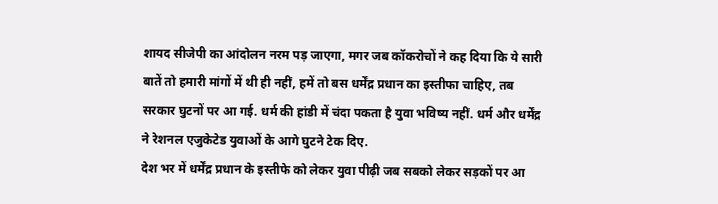शायद सीजेपी का आंदोलन नरम पड़ जाएगा, मगर जब कॉकरोचों ने कह दिया कि ये सारी बातें तो हमारी मांगों में थी ही नहीं, हमें तो बस धर्मेंद्र प्रधान का इस्तीफा चाहिए, तब सरकार घुटनों पर आ गई. धर्म की हांडी में चंदा पकता है युवा भविष्य नहीं. धर्म और धर्मेंद्र ने रेशनल एजुकेटेड युवाओं के आगे घुटने टेक दिए.
देश भर में धर्मेंद्र प्रधान के इस्तीफे को लेकर युवा पीढ़ी जब सबको लेकर सड़कों पर आ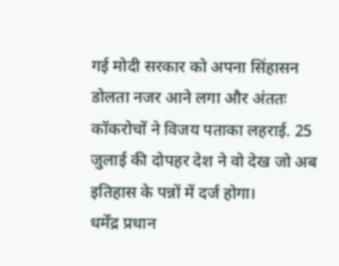गई मोदी सरकार को अपना सिंहासन डोलता नजर आने लगा और अंततः कॉकरोचों ने विजय पताका लहराई. 25 जुलाई की दोपहर देश ने वो देख जो अब इतिहास के पन्नों में दर्ज होगा।
धर्मेंद्र प्रधान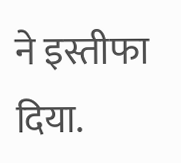ने इस्तीफा दिया.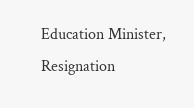Education Minister, Resignation